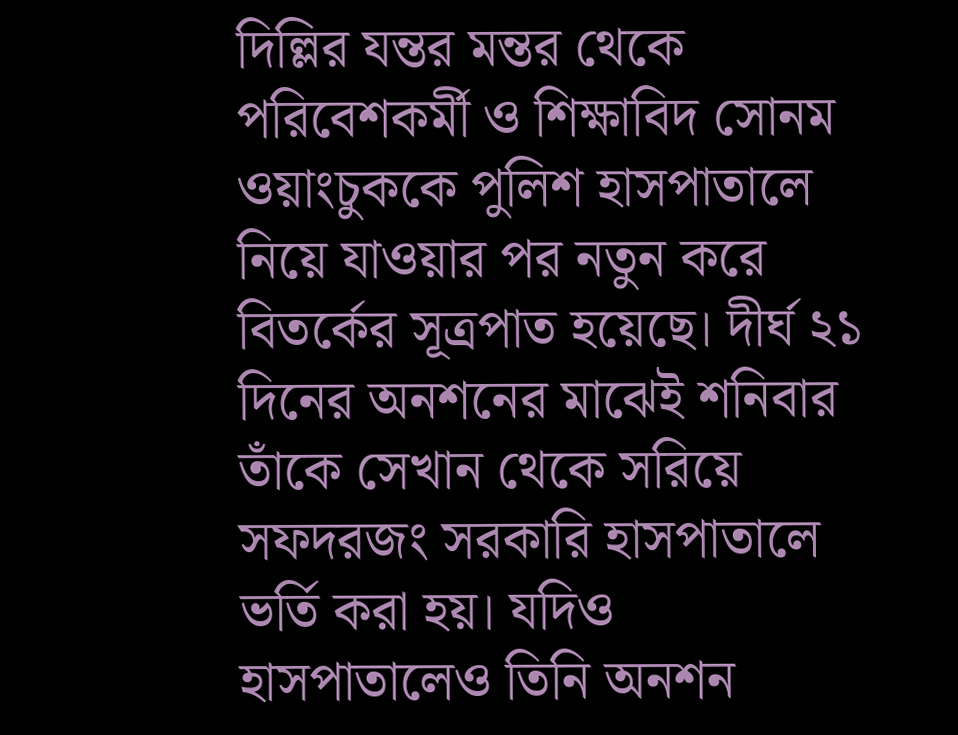দিল্লির যন্তর মন্তর থেকে পরিবেশকর্মী ও শিক্ষাবিদ সোনম ওয়াংচুককে পুলিশ হাসপাতালে নিয়ে যাওয়ার পর নতুন করে বিতর্কের সূত্রপাত হয়েছে। দীর্ঘ ২১ দিনের অনশনের মাঝেই শনিবার তাঁকে সেখান থেকে সরিয়ে সফদরজং সরকারি হাসপাতালে ভর্তি করা হয়। যদিও হাসপাতালেও তিনি অনশন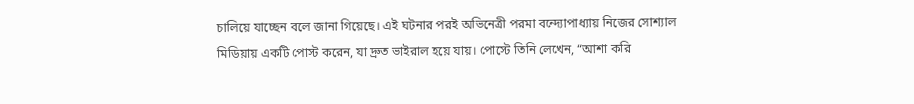চালিয়ে যাচ্ছেন বলে জানা গিয়েছে। এই ঘটনার পরই অভিনেত্রী পরমা বন্দ্যোপাধ্যায় নিজের সোশ্যাল মিডিয়ায় একটি পোস্ট করেন, যা দ্রুত ভাইরাল হয়ে যায়। পোস্টে তিনি লেখেন, “আশা করি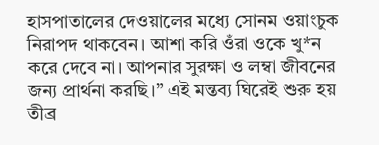হাসপাতালের দেওয়ালের মধ্যে সোনম ওয়াংচুক নিরাপদ থাকবেন। আশা করি ওঁরা ওকে খু*ন করে দেবে না। আপনার সুরক্ষা ও লম্বা জীবনের জন্য প্রার্থনা করছি।” এই মন্তব্য ঘিরেই শুরু হয় তীব্র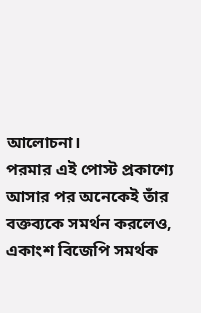আলোচনা।
পরমার এই পোস্ট প্রকাশ্যে আসার পর অনেকেই তাঁর বক্তব্যকে সমর্থন করলেও, একাংশ বিজেপি সমর্থক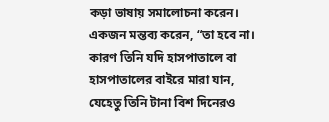কড়া ভাষায় সমালোচনা করেন। একজন মন্তব্য করেন, “তা হবে না। কারণ তিনি যদি হাসপাতালে বা হাসপাতালের বাইরে মারা যান, যেহেতু তিনি টানা বিশ দিনেরও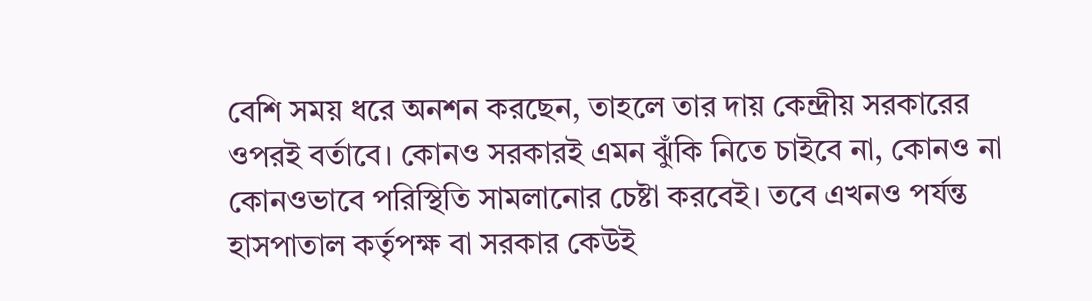বেশি সময় ধরে অনশন করছেন, তাহলে তার দায় কেন্দ্রীয় সরকারের ওপরই বর্তাবে। কোনও সরকারই এমন ঝুঁকি নিতে চাইবে না, কোনও না কোনওভাবে পরিস্থিতি সামলানোর চেষ্টা করবেই। তবে এখনও পর্যন্ত হাসপাতাল কর্তৃপক্ষ বা সরকার কেউই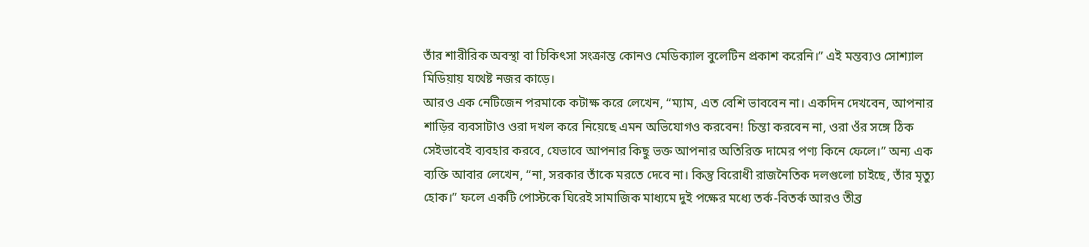তাঁর শারীরিক অবস্থা বা চিকিৎসা সংক্রান্ত কোনও মেডিক্যাল বুলেটিন প্রকাশ করেনি।” এই মন্তব্যও সোশ্যাল মিডিয়ায় যথেষ্ট নজর কাড়ে।
আরও এক নেটিজেন পরমাকে কটাক্ষ করে লেখেন, “ম্যাম, এত বেশি ভাববেন না। একদিন দেখবেন, আপনার শাড়ির ব্যবসাটাও ওরা দখল করে নিয়েছে এমন অভিযোগও করবেন! চিন্তা করবেন না, ওরা ওঁর সঙ্গে ঠিক সেইভাবেই ব্যবহার করবে, যেভাবে আপনার কিছু ভক্ত আপনার অতিরিক্ত দামের পণ্য কিনে ফেলে।” অন্য এক ব্যক্তি আবার লেখেন, “না, সরকার তাঁকে মরতে দেবে না। কিন্তু বিরোধী রাজনৈতিক দলগুলো চাইছে, তাঁর মৃত্যু হোক।” ফলে একটি পোস্টকে ঘিরেই সামাজিক মাধ্যমে দুই পক্ষের মধ্যে তর্ক-বিতর্ক আরও তীব্র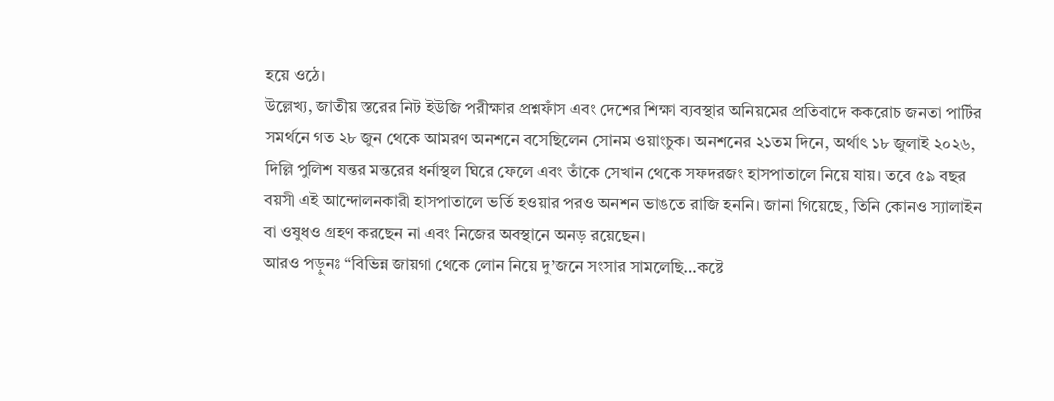হয়ে ওঠে।
উল্লেখ্য, জাতীয় স্তরের নিট ইউজি পরীক্ষার প্রশ্নফাঁস এবং দেশের শিক্ষা ব্যবস্থার অনিয়মের প্রতিবাদে ককরোচ জনতা পার্টির সমর্থনে গত ২৮ জুন থেকে আমরণ অনশনে বসেছিলেন সোনম ওয়াংচুক। অনশনের ২১তম দিনে, অর্থাৎ ১৮ জুলাই ২০২৬, দিল্লি পুলিশ যন্তর মন্তরের ধর্নাস্থল ঘিরে ফেলে এবং তাঁকে সেখান থেকে সফদরজং হাসপাতালে নিয়ে যায়। তবে ৫৯ বছর বয়সী এই আন্দোলনকারী হাসপাতালে ভর্তি হওয়ার পরও অনশন ভাঙতে রাজি হননি। জানা গিয়েছে, তিনি কোনও স্যালাইন বা ওষুধও গ্রহণ করছেন না এবং নিজের অবস্থানে অনড় রয়েছেন।
আরও পড়ুনঃ “বিভিন্ন জায়গা থেকে লোন নিয়ে দু’জনে সংসার সামলেছি…কষ্টে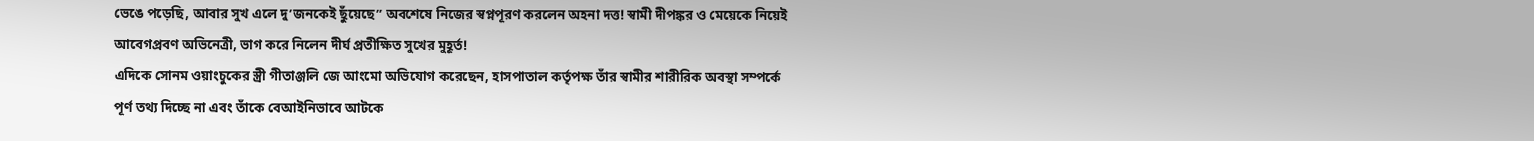ভেঙে পড়েছি, আবার সুখ এলে দু’জনকেই ছুঁয়েছে” অবশেষে নিজের স্বপ্নপূরণ করলেন অহনা দত্ত! স্বামী দীপঙ্কর ও মেয়েকে নিয়েই আবেগপ্রবণ অভিনেত্রী, ভাগ করে নিলেন দীর্ঘ প্রতীক্ষিত সুখের মুহূর্ত!
এদিকে সোনম ওয়াংচুকের স্ত্রী গীতাঞ্জলি জে আংমো অভিযোগ করেছেন, হাসপাতাল কর্তৃপক্ষ তাঁর স্বামীর শারীরিক অবস্থা সম্পর্কে পূর্ণ তথ্য দিচ্ছে না এবং তাঁকে বেআইনিভাবে আটকে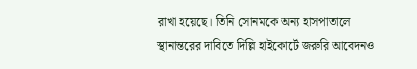রাখা হয়েছে। তিনি সোনমকে অন্য হাসপাতালে স্থানান্তরের দাবিতে দিল্লি হাইকোর্টে জরুরি আবেদনও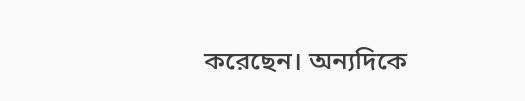করেছেন। অন্যদিকে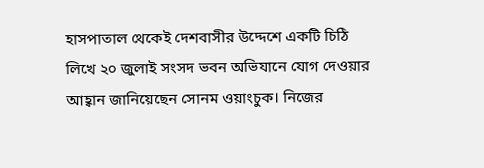হাসপাতাল থেকেই দেশবাসীর উদ্দেশে একটি চিঠি লিখে ২০ জুলাই সংসদ ভবন অভিযানে যোগ দেওয়ার আহ্বান জানিয়েছেন সোনম ওয়াংচুক। নিজের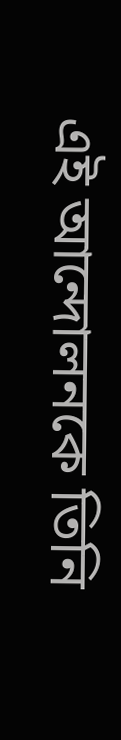এই আন্দোলনকে তিনি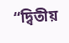“দ্বিতীয়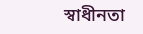স্বাধীনতা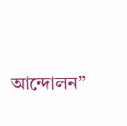আন্দোলন”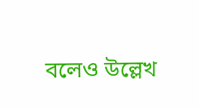বলেও উল্লেখ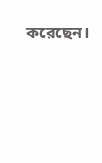করেছেন।